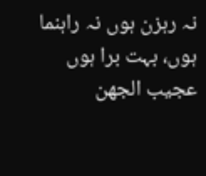نہ رہزن ہوں نہ راہنما ہوں، بہت برا ہوں
عجیب الجھن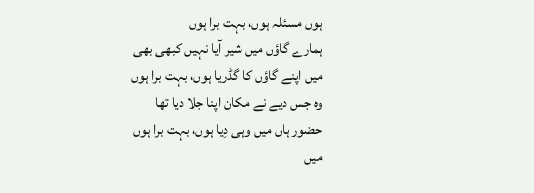ہوں مسئلہ ہوں، بہت برا ہوں
ہمارے گاؤں میں شیر آیا نہیں کبھی بھی
میں اپنے گاؤں کا گڈریا ہوں، بہت برا ہوں
وہ جس دیے نے مکان اپنا جلا دیا تھا
حضور ہاں میں وہی دِیا ہوں، بہت برا ہوں
میں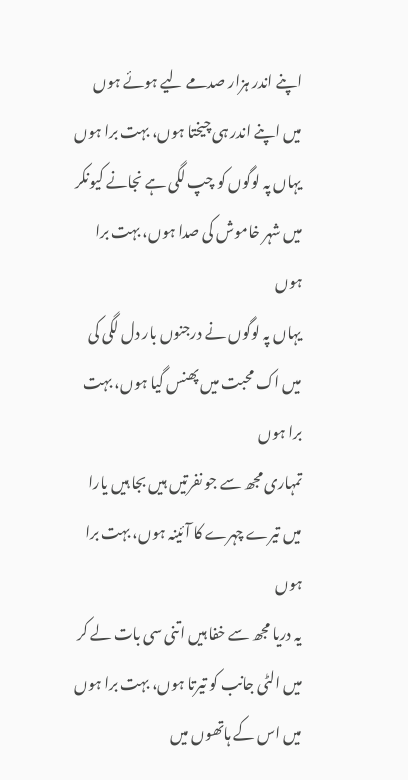اپنے اندر ہزار صدمے لیے ہوئے ہوں
میں اپنے اندر ہی چیختا ہوں، بہت برا ہوں
یہاں پہ لوگوں کو چپ لگی ہے نجانے کیونکر
میں شہر خاموش کی صدا ہوں، بہت برا ہوں
یہاں پہ لوگوں نے درجنوں بار دل لگی کی
میں اک محبت میں پھنس گیا ہوں، بہت برا ہوں
تمہاری مجھ سے جو نفرتیں ہیں بجا ہیں یارا
میں تیرے چہرے کا آئینہ ہوں، بہت برا ہوں
یہ دریا مجھ سے خفا ہیں اتنی سی بات لے کر
میں الٹی جانب کو تیرتا ہوں، بہت برا ہوں
میں اس کے ہاتھوں میں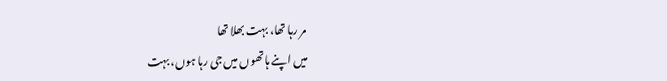مر رہا تھا، بہت بھلا تھا
میں اپنے ہاتھوں میں جی رہا ہوں، بہت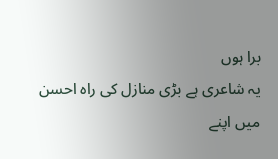برا ہوں
یہ شاعری ہے بڑی منازل کی راہ احسن
میں اپنے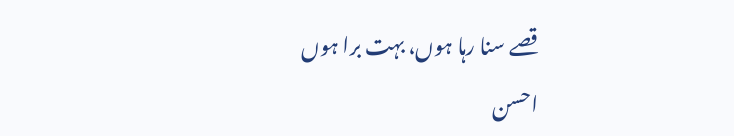قصے سنا رہا ہوں، بہت برا ہوں
احسن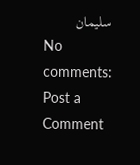سلیمان
No comments:
Post a Comment